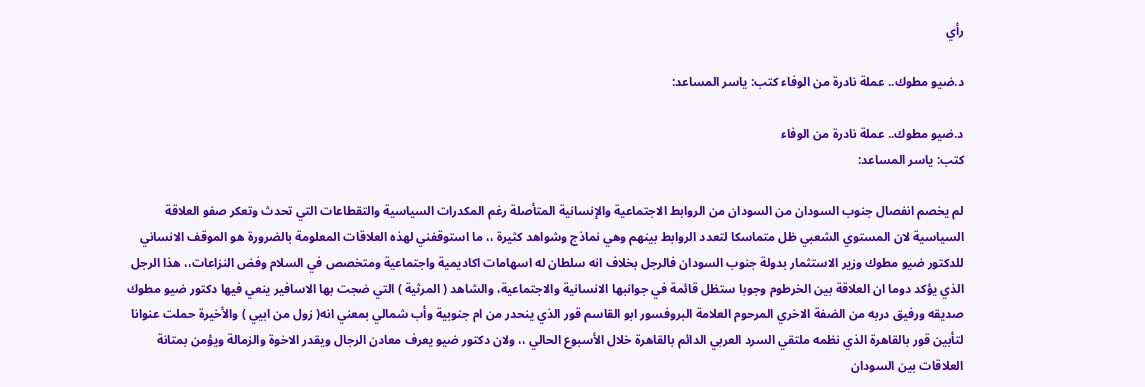رأي

د.ضيو مطوك.. عملة نادرة من الوفاء كتب: ياسر المساعد:

د.ضيو مطوك.. عملة نادرة من الوفاء
كتب: ياسر المساعد:

لم يخصم انفصال جنوب السودان من السودان من الروابط الاجتماعية والإنسانية المتأصلة رغم المكدرات السياسية والتقطاعات التي تحدث وتعكر صفو العلاقة السياسية لان المستوي الشعبي ظل متماسكا لتعدد الروابط بينهم وهي نماذج وشواهد كثيرة ،، ما استوقفني لهذه العلاقات المعلومة بالضرورة هو الموقف الانساني للدكتور ضيو مطوك وزير الاستثمار بدولة جنوب السودان فالرجل بخلاف انه سلطان له اسهامات اكاديمية واجتماعية ومتخصص في السلام وفض النزاعات،، هذا الرجل الذي يؤكد دوما ان العلاقة بين الخرطوم وجوبا ستظل قائمة في جوانبها الانسانية والاجتماعية، والشاهد ( المرثية ) التي ضجت بها الاسافير ينعي فيها دكتور ضيو مطوك صديقه ورفيق دربه من الضفة الاخري المرحوم العلامة البروفسور ابو القاسم قور الذي ينحدر من ام جنوبية وأب شمالي بمعني انه( زول من ابيي ) والأخيرة حملت عنوانا لتأبين قور بالقاهرة الذي نظمه ملتقي السرد العربي الدائم بالقاهرة خلال الأسبوع الحالي ،، ولان دكتور ضيو يعرف معادن الرجال ويقدر الاخوة والزمالة ويؤمن بمتانة العلاقات بين السودان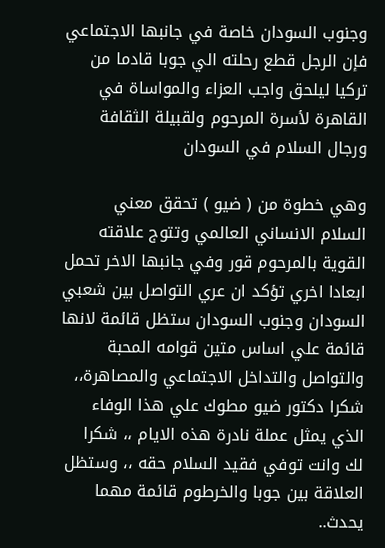وجنوب السودان خاصة في جانبها الاجتماعي فإن الرجل قطع رحلته الي جوبا قادما من تركيا ليلحق واجب العزاء والمواساة في القاهرة لأسرة المرحوم ولقبيلة الثقافة ورجال السلام في السودان

وهي خطوة من ( ضيو ) تحقق معني السلام الانساني العالمي وتتوج علاقته القوية بالمرحوم قور وفي جانبها الاخر تحمل ابعادا اخري تؤكد ان عري التواصل بين شعبي السودان وجنوب السودان ستظل قائمة لانها قائمة علي اساس متين قوامه المحبة والتواصل والتداخل الاجتماعي والمصاهرة،، شكرا دكتور ضيو مطوك علي هذا الوفاء الذي يمثل عملة نادرة هذه الايام ،، شكرا لك وانت توفي فقيد السلام حقه ،، وستظل العلاقة بين جوبا والخرطوم قائمة مهما يحدث..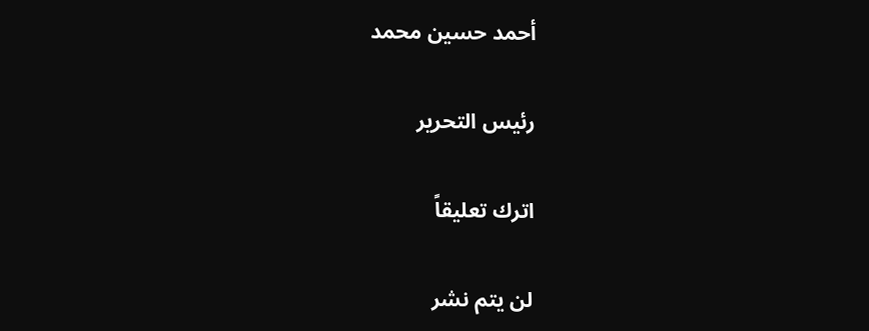أحمد حسين محمد

رئيس التحرير

اترك تعليقاً

لن يتم نشر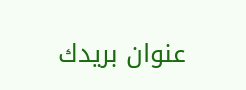عنوان بريدك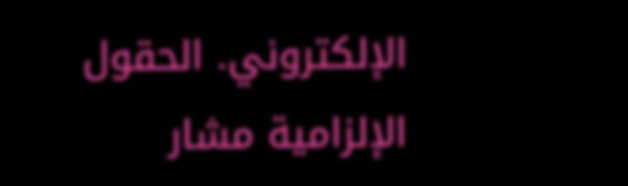الإلكتروني. الحقول الإلزامية مشار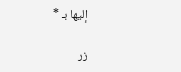إليها بـ *

زر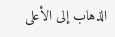الذهاب إلى الأعلى